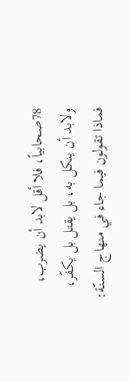78صحابياً، فلا أقل لابد أن يضرب، ولابد أن ينكل به، بل يقتل بل يكفّر، فماذا تقولون فيما جاء في منهاج السنّة: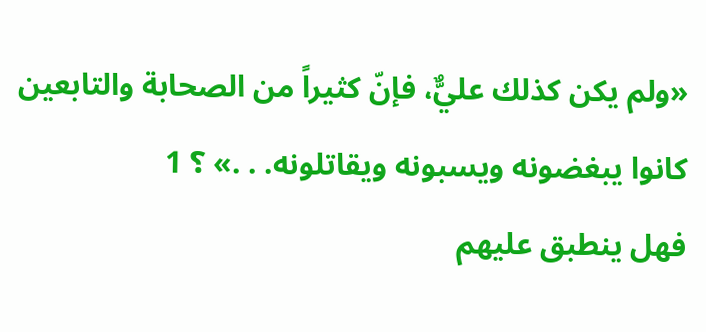«ولم يكن كذلك عليٌّ، فإنّ كثيراً من الصحابة والتابعين كانوا يبغضونه ويسبونه ويقاتلونه. . .» ؟ 1
فهل ينطبق عليهم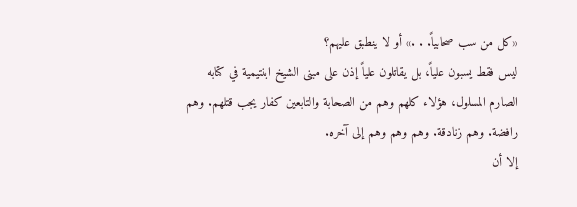«كل من سب صحابياً. . .» أو لا ينطبق عليهم؟
ليس فقط يسبون علياً، بل يقاتلون علياً إذن على مبنى الشيخ ابنتيمية في كتابه الصارم المسلول، هؤلاء كلهم وهم من الصحابة والتابعين كفار يجب قتلهم. وهم رافضة. وهم زنادقة. وهم وهم وهم إلى آخره.
إلا أن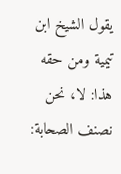يقول الشيخ ابن تيمية ومن حقه هذا: لا، نحن نصنف الصحابة: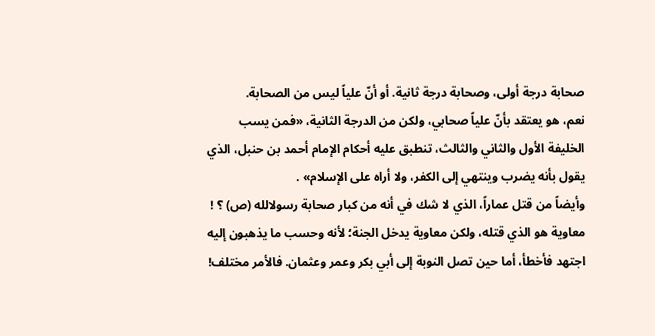صحابة درجة أولى، وصحابة درجة ثانية. أو أنّ علياً ليس من الصحابة.
نعم، هو يعتقد بأنّ علياً صحابي، ولكن من الدرجة الثانية، «فمن يسب الخليفة الأول والثاني والثالث، تنطبق عليه أحكام الإمام أحمد بن حنبل، الذي يقول بأنه يضرب وينتهي إلى الكفر، ولا أراه على الإسلام» .
وأيضاً من قتل عماراً، الذي لا شك في أنه من كبار صحابة رسولالله (ص) ؟ !
معاوية هو الذي قتله، ولكن معاوية يدخل الجنة؛ لأنه وحسب ما يذهبون إليه اجتهد فأخطأ، أما حين تصل النوبة إلى أبي بكر وعمر وعثمان. فالأمر مختلف!